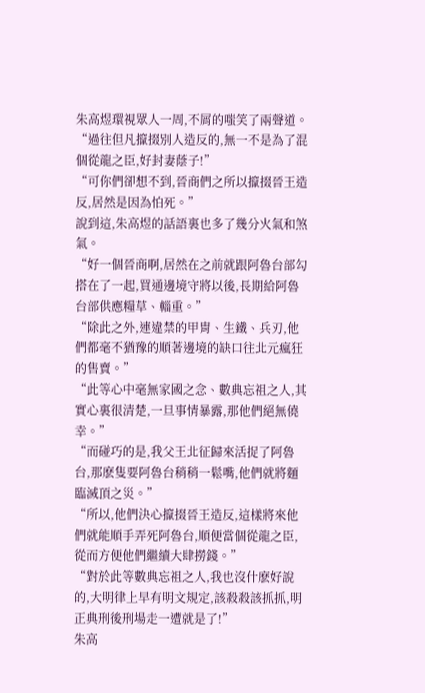朱高煜環視眾人一周,不屑的嗤笑了兩聲道。
“過往但凡攛掇別人造反的,無一不是為了混個從龍之臣,好封妻蔭子!”
“可你們卻想不到,晉商們之所以攛掇晉王造反,居然是因為怕死。”
說到這,朱高煜的話語裏也多了幾分火氣和煞氣。
“好一個晉商啊,居然在之前就跟阿魯台部勾搭在了一起,買通邊境守將以後,長期給阿魯台部供應糧草、輜重。”
“除此之外,連違禁的甲胄、生鐵、兵刃,他們都毫不猶豫的順著邊境的缺口往北元瘋狂的售賣。”
“此等心中毫無家國之念、數典忘祖之人,其實心裏很清楚,一旦事情暴露,那他們絕無僥幸。”
“而碰巧的是,我父王北征歸來活捉了阿魯台,那麽隻要阿魯台稍稍一鬆嘴,他們就將麵臨滅頂之災。”
“所以,他們決心攛掇晉王造反,這樣將來他們就能順手弄死阿魯台,順便當個從龍之臣,從而方便他們繼續大肆撈錢。”
“對於此等數典忘祖之人,我也沒什麽好說的,大明律上早有明文規定,該殺殺該抓抓,明正典刑後刑場走一遭就是了!”
朱高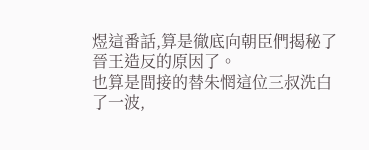煜這番話,算是徹底向朝臣們揭秘了晉王造反的原因了。
也算是間接的替朱惘這位三叔洗白了一波,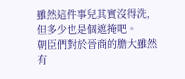雖然這件事兒其實沒得洗,但多少也是個遮掩吧。
朝臣們對於晉商的膽大雖然有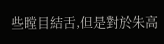些瞠目結舌,但是對於朱高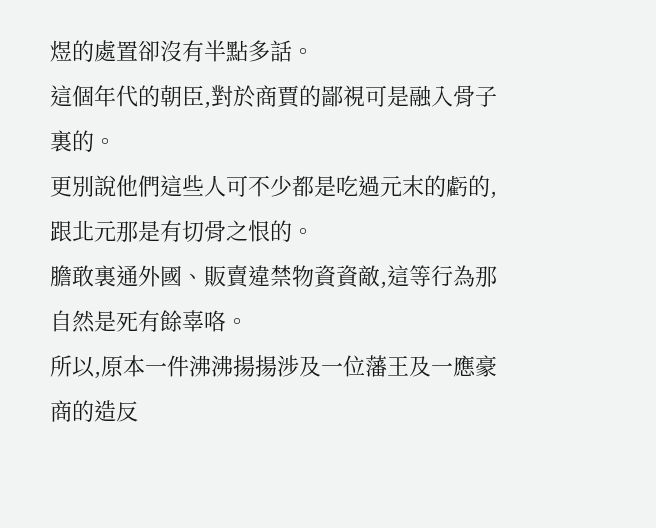煜的處置卻沒有半點多話。
這個年代的朝臣,對於商賈的鄙視可是融入骨子裏的。
更別說他們這些人可不少都是吃過元末的虧的,跟北元那是有切骨之恨的。
膽敢裏通外國、販賣違禁物資資敵,這等行為那自然是死有餘辜咯。
所以,原本一件沸沸揚揚涉及一位藩王及一應豪商的造反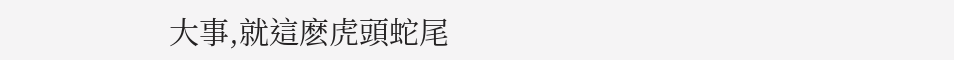大事,就這麽虎頭蛇尾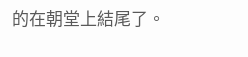的在朝堂上結尾了。